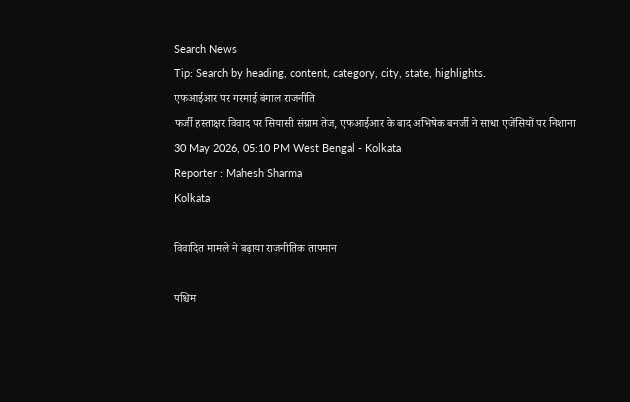Search News
Tip: Search by heading, content, category, city, state, highlights.
एफआईआर पर गरमाई बंगाल राजनीति
फर्जी हस्ताक्षर विवाद पर सियासी संग्राम तेज, एफआईआर के बाद अभिषेक बनर्जी ने साधा एजेंसियों पर निशाना
30 May 2026, 05:10 PM West Bengal - Kolkata
Reporter : Mahesh Sharma
Kolkata

विवादित मामले ने बढ़ाया राजनीतिक तापमान

पश्चिम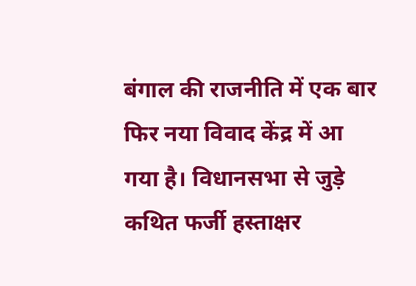बंगाल की राजनीति में एक बार फिर नया विवाद केंद्र में आ गया है। विधानसभा से जुड़े कथित फर्जी हस्ताक्षर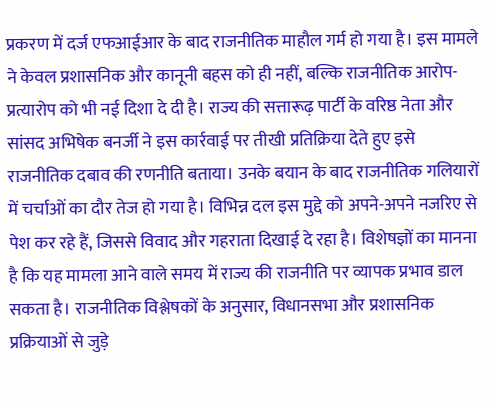प्रकरण में दर्ज एफआईआर के बाद राजनीतिक माहौल गर्म हो गया है। इस मामले ने केवल प्रशासनिक और कानूनी बहस को ही नहीं, बल्कि राजनीतिक आरोप-प्रत्यारोप को भी नई दिशा दे दी है। राज्य की सत्तारूढ़ पार्टी के वरिष्ठ नेता और सांसद अभिषेक बनर्जी ने इस कार्रवाई पर तीखी प्रतिक्रिया देते हुए इसे राजनीतिक दबाव की रणनीति बताया। उनके बयान के बाद राजनीतिक गलियारों में चर्चाओं का दौर तेज हो गया है। विभिन्न दल इस मुद्दे को अपने-अपने नजरिए से पेश कर रहे हैं, जिससे विवाद और गहराता दिखाई दे रहा है। विशेषज्ञों का मानना है कि यह मामला आने वाले समय में राज्य की राजनीति पर व्यापक प्रभाव डाल सकता है। राजनीतिक विश्लेषकों के अनुसार, विधानसभा और प्रशासनिक प्रक्रियाओं से जुड़े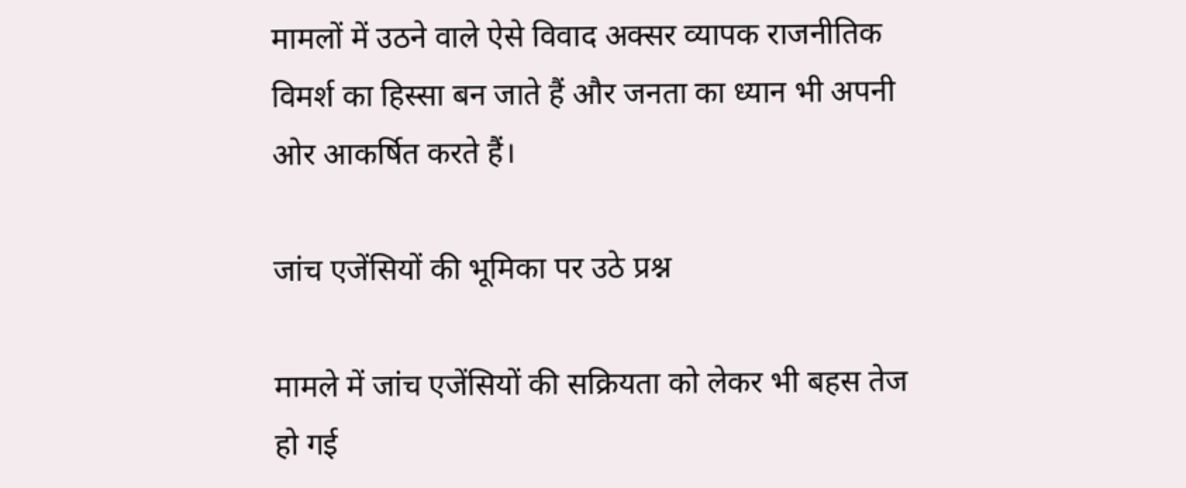मामलों में उठने वाले ऐसे विवाद अक्सर व्यापक राजनीतिक विमर्श का हिस्सा बन जाते हैं और जनता का ध्यान भी अपनी ओर आकर्षित करते हैं।

जांच एजेंसियों की भूमिका पर उठे प्रश्न

मामले में जांच एजेंसियों की सक्रियता को लेकर भी बहस तेज हो गई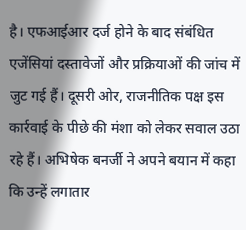है। एफआईआर दर्ज होने के बाद संबंधित एजेंसियां दस्तावेजों और प्रक्रियाओं की जांच में जुट गई हैं। दूसरी ओर, राजनीतिक पक्ष इस कार्रवाई के पीछे की मंशा को लेकर सवाल उठा रहे हैं। अभिषेक बनर्जी ने अपने बयान में कहा कि उन्हें लगातार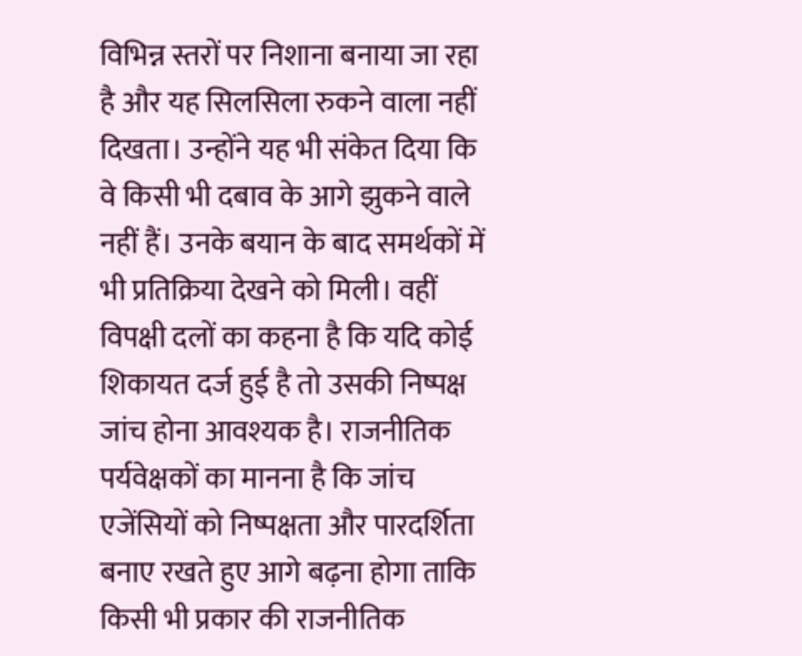विभिन्न स्तरों पर निशाना बनाया जा रहा है और यह सिलसिला रुकने वाला नहीं दिखता। उन्होंने यह भी संकेत दिया कि वे किसी भी दबाव के आगे झुकने वाले नहीं हैं। उनके बयान के बाद समर्थकों में भी प्रतिक्रिया देखने को मिली। वहीं विपक्षी दलों का कहना है कि यदि कोई शिकायत दर्ज हुई है तो उसकी निष्पक्ष जांच होना आवश्यक है। राजनीतिक पर्यवेक्षकों का मानना है कि जांच एजेंसियों को निष्पक्षता और पारदर्शिता बनाए रखते हुए आगे बढ़ना होगा ताकि किसी भी प्रकार की राजनीतिक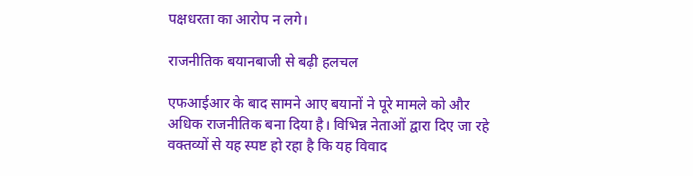पक्षधरता का आरोप न लगे।

राजनीतिक बयानबाजी से बढ़ी हलचल

एफआईआर के बाद सामने आए बयानों ने पूरे मामले को और अधिक राजनीतिक बना दिया है। विभिन्न नेताओं द्वारा दिए जा रहे वक्तव्यों से यह स्पष्ट हो रहा है कि यह विवाद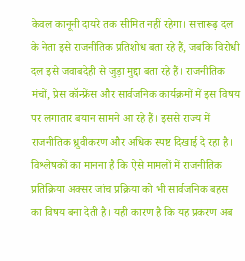केवल कानूनी दायरे तक सीमित नहीं रहेगा। सत्तारूढ़ दल के नेता इसे राजनीतिक प्रतिशोध बता रहे हैं, जबकि विरोधी दल इसे जवाबदेही से जुड़ा मुद्दा बता रहे हैं। राजनीतिक मंचों, प्रेस कॉन्फ्रेंस और सार्वजनिक कार्यक्रमों में इस विषय पर लगातार बयान सामने आ रहे हैं। इससे राज्य में राजनीतिक ध्रुवीकरण और अधिक स्पष्ट दिखाई दे रहा है। विश्लेषकों का मानना है कि ऐसे मामलों में राजनीतिक प्रतिक्रिया अक्सर जांच प्रक्रिया को भी सार्वजनिक बहस का विषय बना देती है। यही कारण है कि यह प्रकरण अब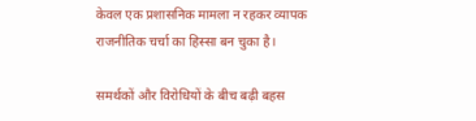केवल एक प्रशासनिक मामला न रहकर व्यापक राजनीतिक चर्चा का हिस्सा बन चुका है।

समर्थकों और विरोधियों के बीच बढ़ी बहस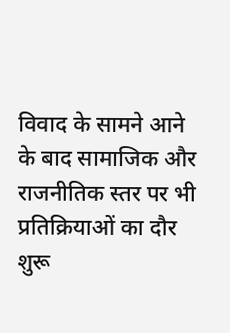विवाद के सामने आने के बाद सामाजिक और राजनीतिक स्तर पर भी प्रतिक्रियाओं का दौर शुरू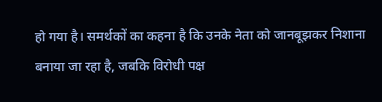हो गया है। समर्थकों का कहना है कि उनके नेता को जानबूझकर निशाना बनाया जा रहा है, जबकि विरोधी पक्ष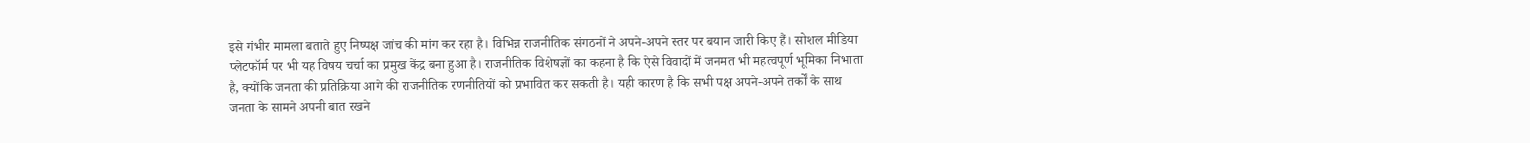इसे गंभीर मामला बताते हुए निष्पक्ष जांच की मांग कर रहा है। विभिन्न राजनीतिक संगठनों ने अपने-अपने स्तर पर बयान जारी किए हैं। सोशल मीडिया प्लेटफॉर्म पर भी यह विषय चर्चा का प्रमुख केंद्र बना हुआ है। राजनीतिक विशेषज्ञों का कहना है कि ऐसे विवादों में जनमत भी महत्वपूर्ण भूमिका निभाता है, क्योंकि जनता की प्रतिक्रिया आगे की राजनीतिक रणनीतियों को प्रभावित कर सकती है। यही कारण है कि सभी पक्ष अपने-अपने तर्कों के साथ जनता के सामने अपनी बात रखने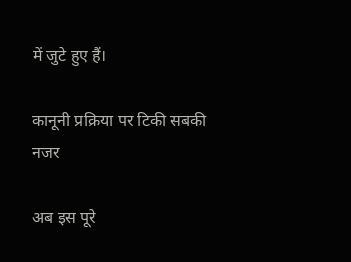में जुटे हुए हैं।

कानूनी प्रक्रिया पर टिकी सबकी नजर

अब इस पूरे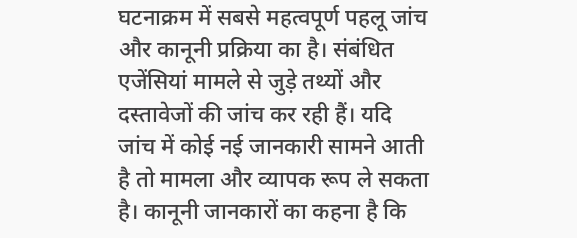घटनाक्रम में सबसे महत्वपूर्ण पहलू जांच और कानूनी प्रक्रिया का है। संबंधित एजेंसियां मामले से जुड़े तथ्यों और दस्तावेजों की जांच कर रही हैं। यदि जांच में कोई नई जानकारी सामने आती है तो मामला और व्यापक रूप ले सकता है। कानूनी जानकारों का कहना है कि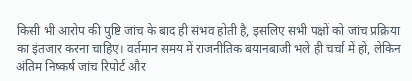किसी भी आरोप की पुष्टि जांच के बाद ही संभव होती है, इसलिए सभी पक्षों को जांच प्रक्रिया का इंतजार करना चाहिए। वर्तमान समय में राजनीतिक बयानबाजी भले ही चर्चा में हो, लेकिन अंतिम निष्कर्ष जांच रिपोर्ट और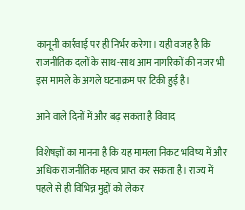कानूनी कार्रवाई पर ही निर्भर करेगा। यही वजह है कि राजनीतिक दलों के साथ-साथ आम नागरिकों की नजर भी इस मामले के अगले घटनाक्रम पर टिकी हुई है।

आने वाले दिनों में और बढ़ सकता है विवाद

विशेषज्ञों का मानना है कि यह मामला निकट भविष्य में और अधिक राजनीतिक महत्व प्राप्त कर सकता है। राज्य में पहले से ही विभिन्न मुद्दों को लेकर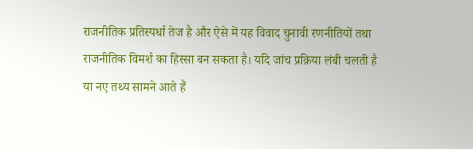राजनीतिक प्रतिस्पर्धा तेज है और ऐसे में यह विवाद चुनावी रणनीतियों तथा राजनीतिक विमर्श का हिस्सा बन सकता है। यदि जांच प्रक्रिया लंबी चलती है या नए तथ्य सामने आते हैं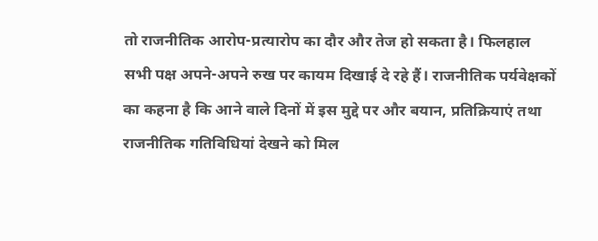तो राजनीतिक आरोप-प्रत्यारोप का दौर और तेज हो सकता है। फिलहाल सभी पक्ष अपने-अपने रुख पर कायम दिखाई दे रहे हैं। राजनीतिक पर्यवेक्षकों का कहना है कि आने वाले दिनों में इस मुद्दे पर और बयान, प्रतिक्रियाएं तथा राजनीतिक गतिविधियां देखने को मिल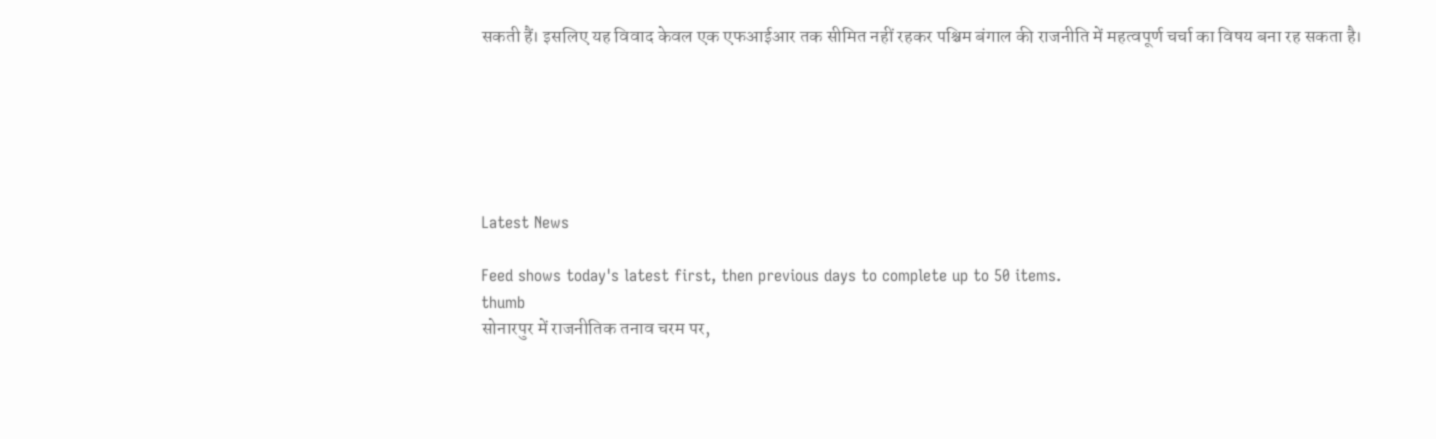सकती हैं। इसलिए यह विवाद केवल एक एफआईआर तक सीमित नहीं रहकर पश्चिम बंगाल की राजनीति में महत्वपूर्ण चर्चा का विषय बना रह सकता है।






Latest News

Feed shows today's latest first, then previous days to complete up to 50 items.
thumb
सोनारपुर में राजनीतिक तनाव चरम पर,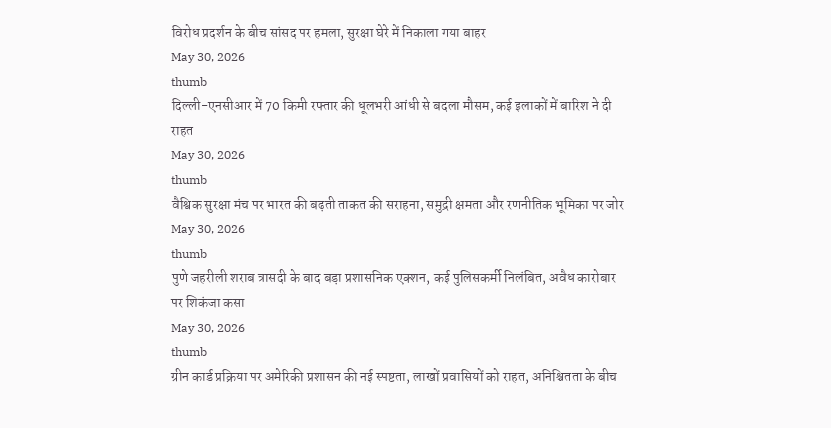विरोध प्रदर्शन के बीच सांसद पर हमला, सुरक्षा घेरे में निकाला गया बाहर
May 30, 2026
thumb
दिल्ली-एनसीआर में 70 किमी रफ्तार की धूलभरी आंधी से बदला मौसम, कई इलाकों में बारिश ने दी राहत
May 30, 2026
thumb
वैश्विक सुरक्षा मंच पर भारत की बढ़ती ताकत की सराहना, समुद्री क्षमता और रणनीतिक भूमिका पर जोर
May 30, 2026
thumb
पुणे जहरीली शराब त्रासदी के बाद बड़ा प्रशासनिक एक्शन, कई पुलिसकर्मी निलंबित, अवैध कारोबार पर शिकंजा कसा
May 30, 2026
thumb
ग्रीन कार्ड प्रक्रिया पर अमेरिकी प्रशासन की नई स्पष्टता, लाखों प्रवासियों को राहत, अनिश्चितता के बीच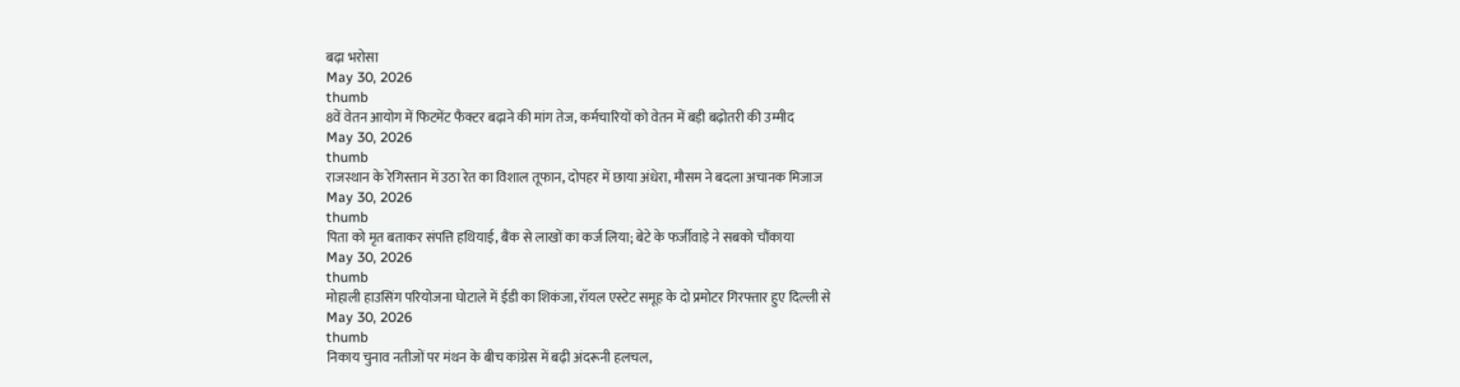बढ़ा भरोसा
May 30, 2026
thumb
8वें वेतन आयोग में फिटमेंट फैक्टर बढ़ाने की मांग तेज, कर्मचारियों को वेतन में बड़ी बढ़ोतरी की उम्मीद
May 30, 2026
thumb
राजस्थान के रेगिस्तान में उठा रेत का विशाल तूफान, दोपहर में छाया अंधेरा, मौसम ने बदला अचानक मिजाज
May 30, 2026
thumb
पिता को मृत बताकर संपत्ति हथियाई, बैंक से लाखों का कर्ज लिया; बेटे के फर्जीवाड़े ने सबको चौंकाया
May 30, 2026
thumb
मोहाली हाउसिंग परियोजना घोटाले में ईडी का शिकंजा, रॉयल एस्टेट समूह के दो प्रमोटर गिरफ्तार हुए दिल्ली से
May 30, 2026
thumb
निकाय चुनाव नतीजों पर मंथन के बीच कांग्रेस में बढ़ी अंदरूनी हलचल,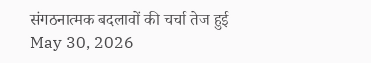संगठनात्मक बदलावों की चर्चा तेज हुई
May 30, 2026